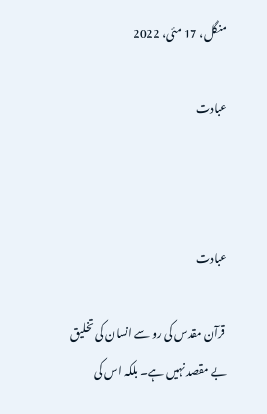منگل، 17 مئی، 2022

عبادت



عبادت

 قرآن مقدس کی رو سے انسان کی تخلیق بے مقصد نہیں ہے۔ بلکہ اس کی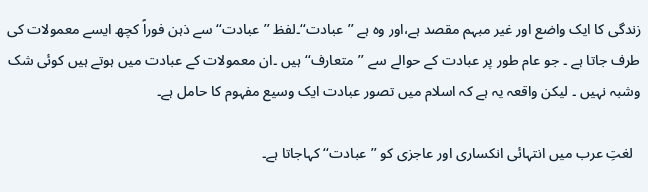زندگی کا ایک واضع اور غیر مبہم مقصد ہے،اور وہ ہے ’’عبادت‘‘۔لفظ ’’عبادت‘‘سے ذہن فوراً کچھ ایسے معمولات کی طرف جاتا ہے ۔ جو عام طور پر عبادت کے حوالے سے ’’متعارف‘‘ہیں ۔ان معمولات کے عبادت میں ہوتے ہیں کوئی شک وشبہ نہیں ۔ لیکن واقعہ یہ ہے کہ اسلام میں تصور عبادت ایک وسیع مفہوم کا حامل ہے۔

  لغتِ عرب میں انتہائی انکساری اور عاجزی کو ’’عبادت‘‘کہاجاتا ہے۔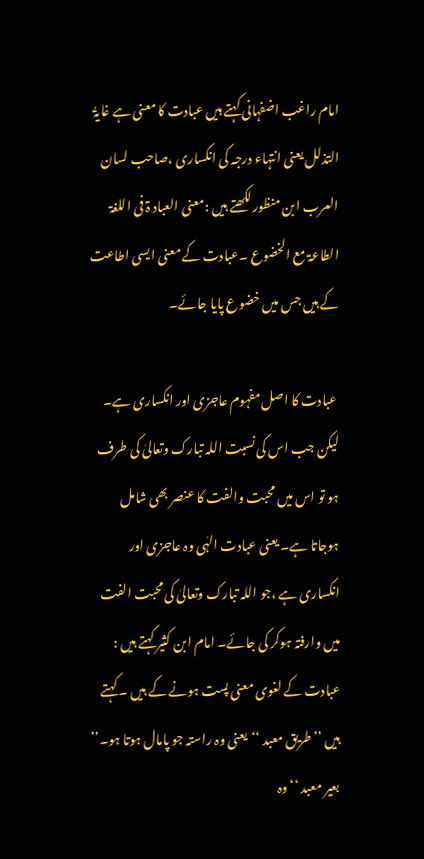امام راغب اضفہانی کہتے ہیں عبادت کا معنی ہے غایۃُ التذلل یعنی انتہاء درجہ کی انکساری ،صاحب لسان العرب ابن منظور لکھتے ہیں :معنی العباد ۃ فی اللغۃ الطاعۃ مع الخضوع ۔عبادت کے معنی ایسی اطاعت کے ہیں جس میں خضوع پایا جائے۔

 عبادت کا اصل مفہوم عاجزی اور انکساری ہے۔ لیکن جب اس کی نسبت اللہ تبارک وتعالیٰ کی طرف ہو تو اس میں محبت والفت کا عنصر بھی شامل ہوجاتا ہے۔ یعنی عبادت الہٰی وہ عاجزی اور انکساری ہے ،جو اللہ تبارک وتعالیٰ کی محبت الفت میں وارفتہ ہوکر کی جائے۔ امام ابن کثیر کہتے ہیں : عبادت کے لغوی معنی پست ہونے کے ہیں ۔ کہتے ہیں ’’طریق معبد ‘‘یعنی وہ راستہ جو پامال ہوتا ہو۔’’ بعیر معبد ‘‘وہ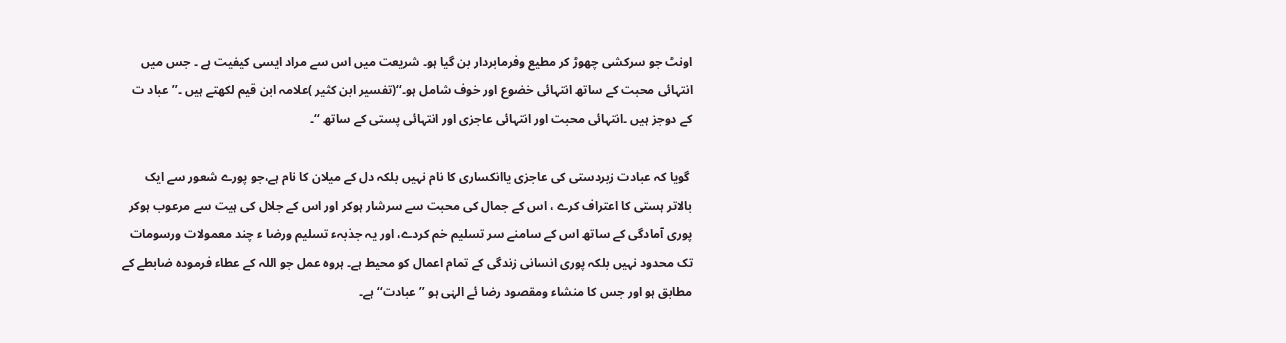اونٹ جو سرکشی چھوڑ کر مطیع وفرمابردار بن گیا ہو۔ شریعت میں اس سے مراد ایسی کیفیت ہے ۔ جس میں انتہائی محبت کے ساتھ انتہائی خضوع اور خوف شامل ہو۔‘‘(تفسیر ابن کثیر )علامہ ابن قیم لکھتے ہیں ۔’’عباد ت کے دوجز ہیں ۔انتہائی محبت اور انتہائی عاجزی اور انتہائی پستی کے ساتھ ‘‘۔

 گویا کہ عبادت زبردستی کی عاجزی یاانکساری کا نام نہیں بلکہ دل کے میلان کا نام ہے،جو پورے شعور سے ایک بالاتر ہستی کا اعتراف کرے ، اس کے جمال کی محبت سے سرشار ہوکر اور اس کے جلال کی ہیت سے مرعوب ہوکر پوری آمادگی کے ساتھ اس کے سامنے سر تسلیم خم کردے، اور یہ جذبہء تسلیم ورضا ء چند معمولات ورسومات تک محدود نہیں بلکہ پوری انسانی زندگی کے تمام اعمال کو محیط ہے۔ ہروہ عمل جو اللہ کے عطاء فرمودہ ضابطے کے مطابق ہو اور جس کا منشاء ومقصود رضا ئے الہٰی ہو ’’عبادت‘‘ ہے۔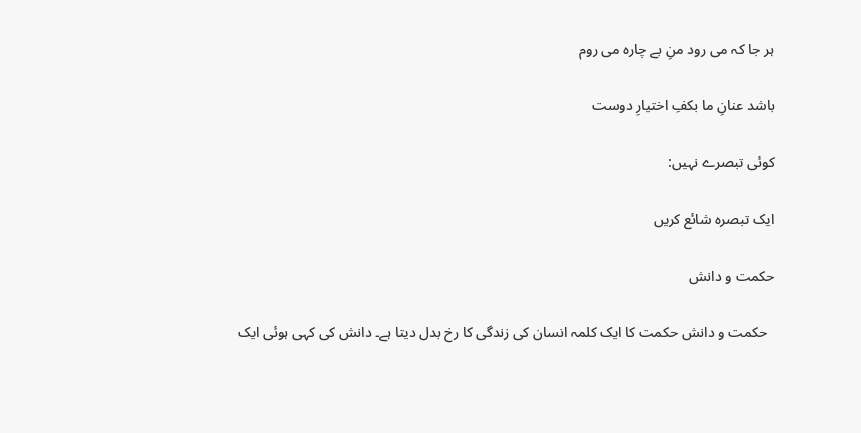ہر جا کہ می رود منِ بے چارہ می روم

باشد عنانِ ما بکفِ اختیارِ دوست

کوئی تبصرے نہیں:

ایک تبصرہ شائع کریں

حکمت و دانش

  حکمت و دانش حکمت کا ایک کلمہ انسان کی زندگی کا رخ بدل دیتا ہے۔ دانش کی کہی ہوئی ایک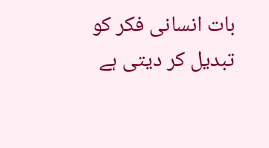بات انسانی فکر کو تبدیل کر دیتی ہے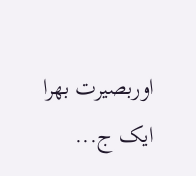اوربصیرت بھرا ایک ج...